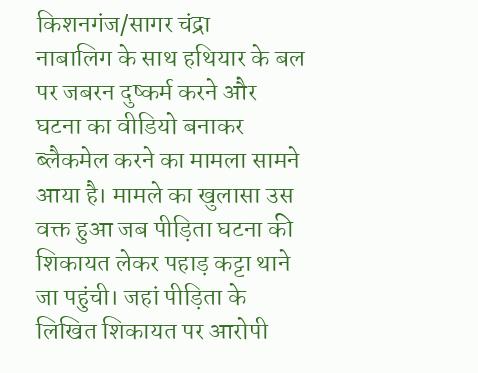किशनगंज/सागर चंद्रा
नाबालिग के साथ हथियार के बल पर जबरन दुष्कर्म करने और घटना का वीडियो बनाकर ब्लैकमेल करने का मामला सामने आया है। मामले का खुलासा उस वक्त हुआ जब पीड़िता घटना की शिकायत लेकर पहाड़ कट्टा थाने जा पहुंची। जहां पीड़िता के लिखित शिकायत पर आरोपी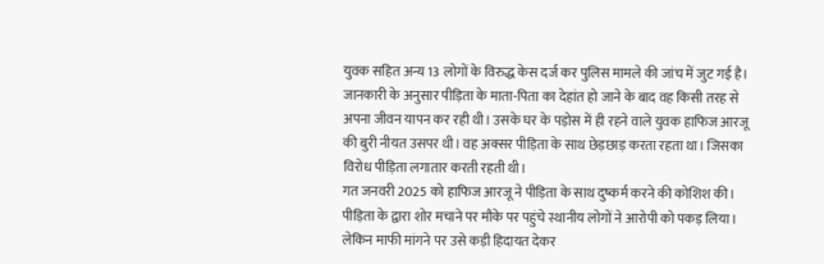युवक सहित अन्य 13 लोगों के विरुद्ध केस दर्ज कर पुलिस मामले की जांच में जुट गई है।
जानकारी के अनुसार पीड़िता के माता-पिता का देहांत हो जाने के बाद वह किसी तरह से अपना जीवन यापन कर रही थी। उसके घर के पड़ोस में ही रहने वाले युवक हाफिज आरजू की बुरी नीयत उसपर थी। वह अक्सर पीड़िता के साथ छेड़छाड़ करता रहता था। जिसका विरोध पीड़िता लगातार करती रहती थी।
गत जनवरी 2025 को हाफिज आरजू ने पीड़िता के साथ दुष्कर्म करने की कोशिश की। पीड़िता के द्वारा शोर मचाने पर मौके पर पहुंचे स्थानीय लोगों ने आरोपी को पकड़ लिया। लेकिन माफी मांगने पर उसे कड़ी हिदायत देकर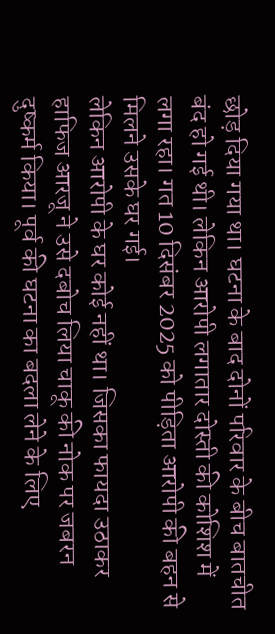छोड़ दिया गया था। घटना के बाद दोनों परिवार के बीच बातचीत बंद हो गई थी। लेकिन आरोपी लगातार दोस्ती की कोशिश में लगा रहा। गत 10 दिसंबर 2025 को पीड़िता आरोपी की बहन से मिलने उसके घर गई।
लेकिन आरोपी के घर कोई नहीं था। जिसका फायदा उठाकर हाफिज आरजू ने उसे दबोच लिया चाकू की नोक पर जबरन दुष्कर्म किया। पूर्व की घटना का बदला लेने के लिए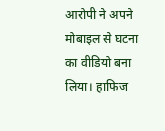आरोपी ने अपने मोबाइल से घटना का वीडियो बना लिया। हाफिज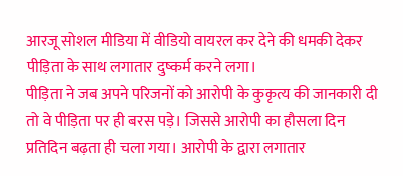आरजू सोशल मीडिया में वीडियो वायरल कर देने की धमकी देकर पीड़िता के साथ लगातार दुष्कर्म करने लगा।
पीड़िता ने जब अपने परिजनों को आरोपी के कुकृत्य की जानकारी दी तो वे पीड़िता पर ही बरस पड़े। जिससे आरोपी का हौसला दिन प्रतिदिन बढ़ता ही चला गया। आरोपी के द्वारा लगातार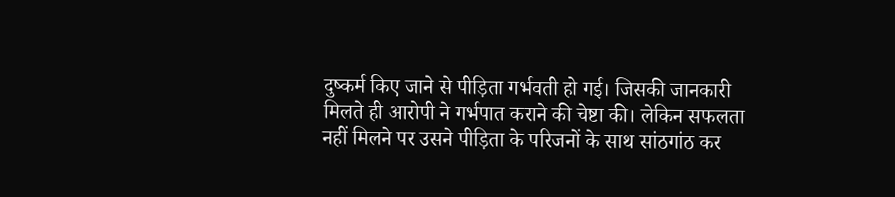दुष्कर्म किए जाने से पीड़िता गर्भवती हो गई। जिसकी जानकारी मिलते ही आरोपी ने गर्भपात कराने की चेष्टा की। लेकिन सफलता नहीं मिलने पर उसने पीड़िता के परिजनों के साथ सांठगांठ कर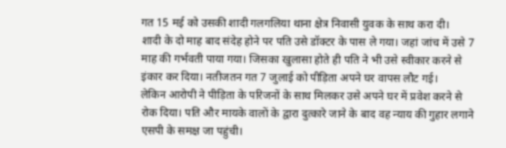गत 15 मई को उसकी शादी गलगलिया थाना क्षेत्र निवासी युवक के साथ करा दी।
शादी के दो माह बाद संदेह होने पर पति उसे डॉक्टर के पास ले गया। जहां जांच में उसे 7 माह की गर्भवती पाया गया। जिसका खुलासा होते ही पति ने भी उसे स्वीकार करने से इंकार कर दिया। नतीजतन गत 7 जुलाई को पीड़िता अपने घर वापस लौट गई।
लेकिन आरोपी ने पीड़िता के परिजनों के साथ मिलकर उसे अपने घर में प्रवेश करने से रोक दिया। पति और मायके वालों के द्वारा दुत्कारे जाने के बाद वह न्याय की गुहार लगाने एसपी के समक्ष जा पहुंची।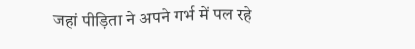जहां पीड़िता ने अपने गर्भ में पल रहे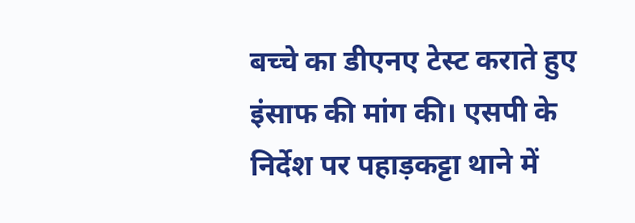बच्चे का डीएनए टेस्ट कराते हुए इंसाफ की मांग की। एसपी के निर्देश पर पहाड़कट्टा थाने में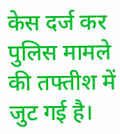केस दर्ज कर पुलिस मामले की तफ्तीश में जुट गई है।